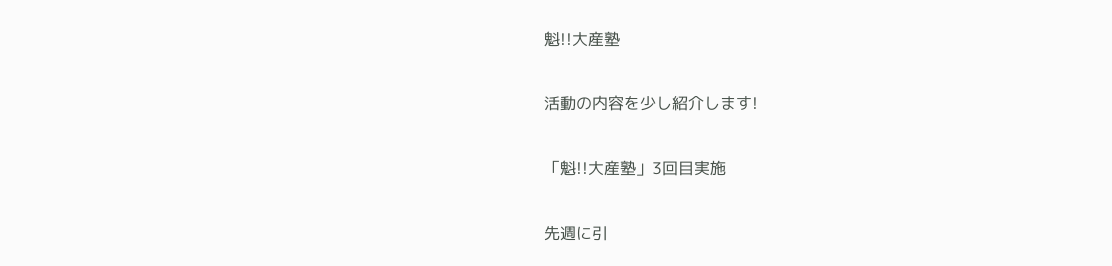魁!!大産塾

活動の内容を少し紹介します!

「魁!!大産塾」3回目実施

先週に引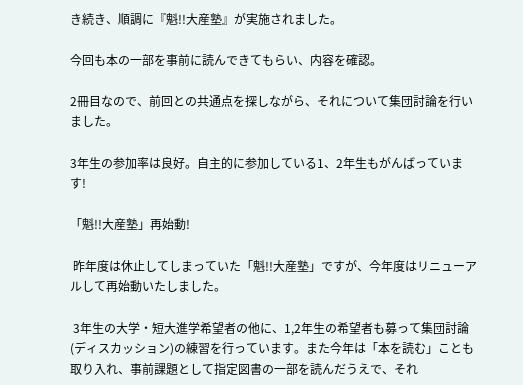き続き、順調に『魁!!大産塾』が実施されました。

今回も本の一部を事前に読んできてもらい、内容を確認。

2冊目なので、前回との共通点を探しながら、それについて集団討論を行いました。

3年生の参加率は良好。自主的に参加している1、2年生もがんばっています!

「魁!!大産塾」再始動!

 昨年度は休止してしまっていた「魁!!大産塾」ですが、今年度はリニューアルして再始動いたしました。

 3年生の大学・短大進学希望者の他に、1,2年生の希望者も募って集団討論(ディスカッション)の練習を行っています。また今年は「本を読む」ことも取り入れ、事前課題として指定図書の一部を読んだうえで、それ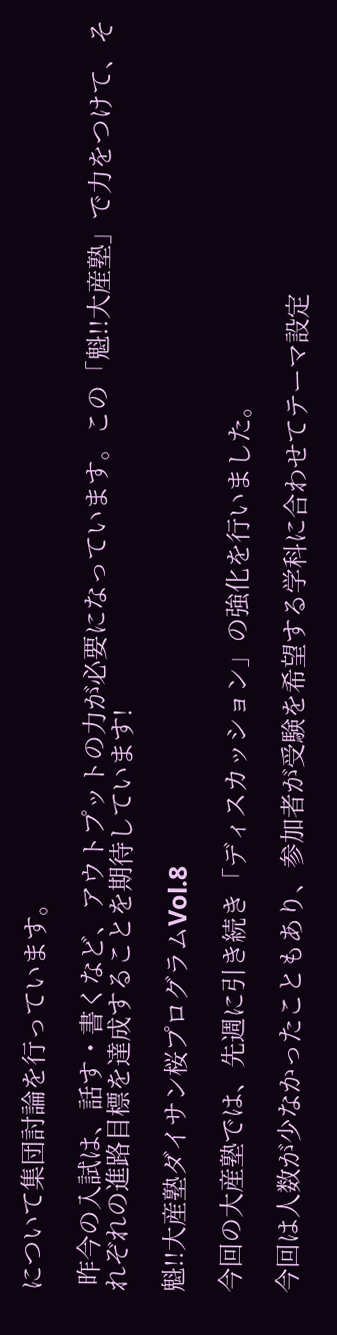について集団討論を行っています。

 昨今の入試は、話す・書くなど、アウトプットの力が必要になっています。この「魁!!大産塾」で力をつけて、それぞれの進路目標を達成することを期待しています!

魁!!大産塾ダイサン桜プログラムVol.8

今回の大産塾では、先週に引き続き「ディスカッション」の強化を行いました。

今回は人数が少なかったこともあり、参加者が受験を希望する学科に合わせてテーマ設定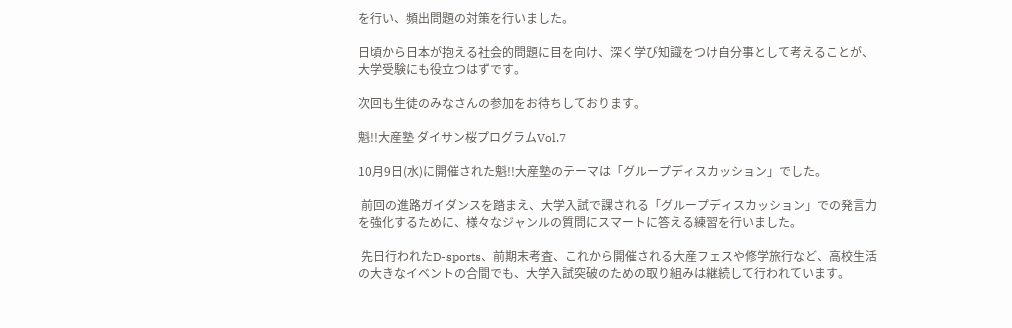を行い、頻出問題の対策を行いました。

日頃から日本が抱える社会的問題に目を向け、深く学び知識をつけ自分事として考えることが、大学受験にも役立つはずです。

次回も生徒のみなさんの参加をお待ちしております。

魁!!大産塾 ダイサン桜プログラムVol.7

10月9日(水)に開催された魁!!大産塾のテーマは「グループディスカッション」でした。

 前回の進路ガイダンスを踏まえ、大学入試で課される「グループディスカッション」での発言力を強化するために、様々なジャンルの質問にスマートに答える練習を行いました。

 先日行われたD-sports、前期末考査、これから開催される大産フェスや修学旅行など、高校生活の大きなイベントの合間でも、大学入試突破のための取り組みは継続して行われています。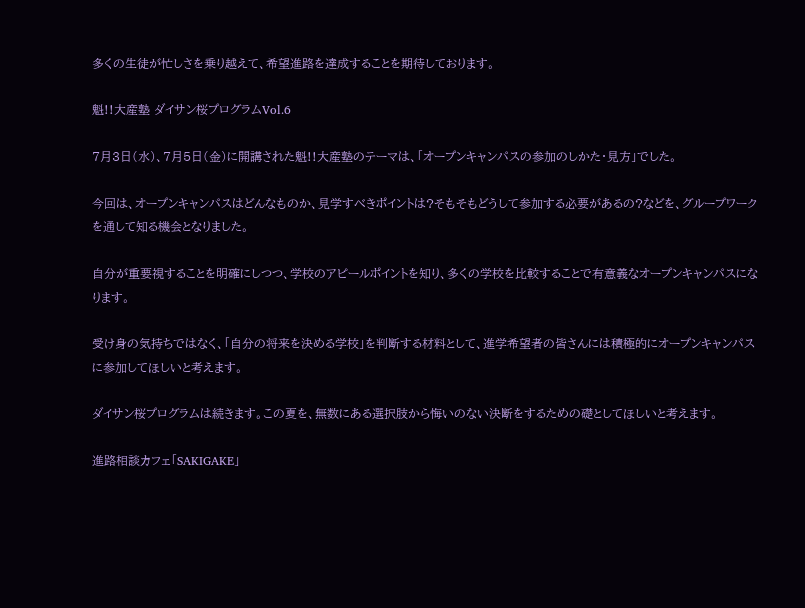多くの生徒が忙しさを乗り越えて、希望進路を達成することを期待しております。

魁!!大産塾 ダイサン桜プログラムVol.6

7月3日(水)、7月5日(金)に開講された魁!!大産塾のテーマは、「オープンキャンパスの参加のしかた・見方」でした。

今回は、オープンキャンパスはどんなものか、見学すべきポイントは?そもそもどうして参加する必要があるの?などを、グループワークを通して知る機会となりました。

自分が重要視することを明確にしつつ、学校のアピールポイントを知り、多くの学校を比較することで有意義なオープンキャンパスになります。

受け身の気持ちではなく、「自分の将来を決める学校」を判断する材料として、進学希望者の皆さんには積極的にオープンキャンパスに参加してほしいと考えます。

ダイサン桜プログラムは続きます。この夏を、無数にある選択肢から悔いのない決断をするための礎としてほしいと考えます。

進路相談カフェ「SAKIGAKE」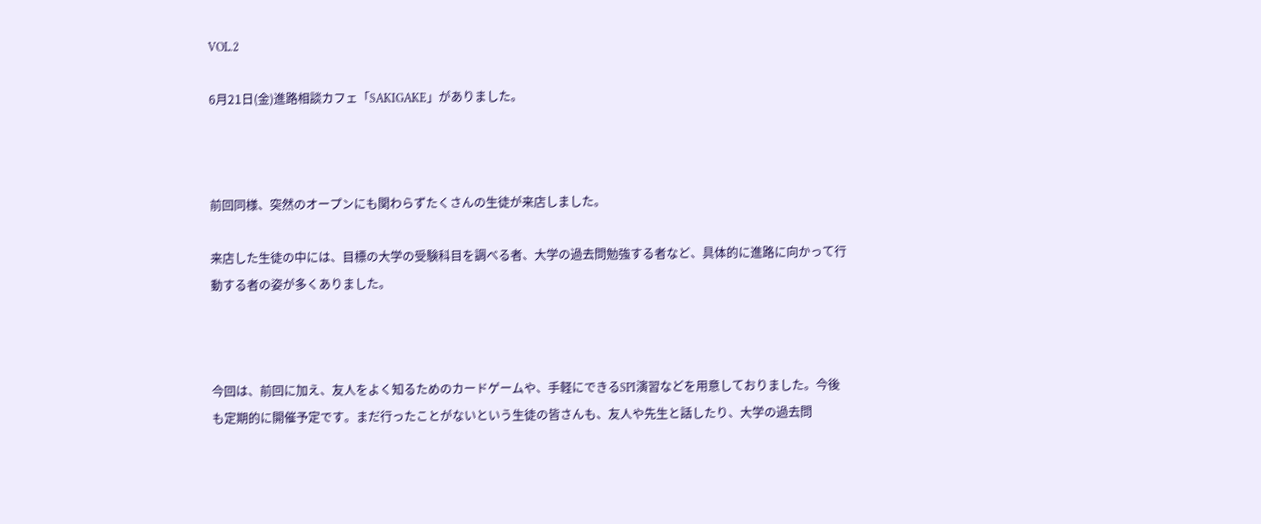VOL.2

6月21日(金)進路相談カフェ「SAKIGAKE」がありました。



前回同様、突然のオープンにも関わらずたくさんの生徒が来店しました。

来店した生徒の中には、目標の大学の受験科目を調べる者、大学の過去問勉強する者など、具体的に進路に向かって行動する者の姿が多くありました。



今回は、前回に加え、友人をよく知るためのカードゲームや、手軽にできるSPI演習などを用意しておりました。今後も定期的に開催予定です。まだ行ったことがないという生徒の皆さんも、友人や先生と話したり、大学の過去問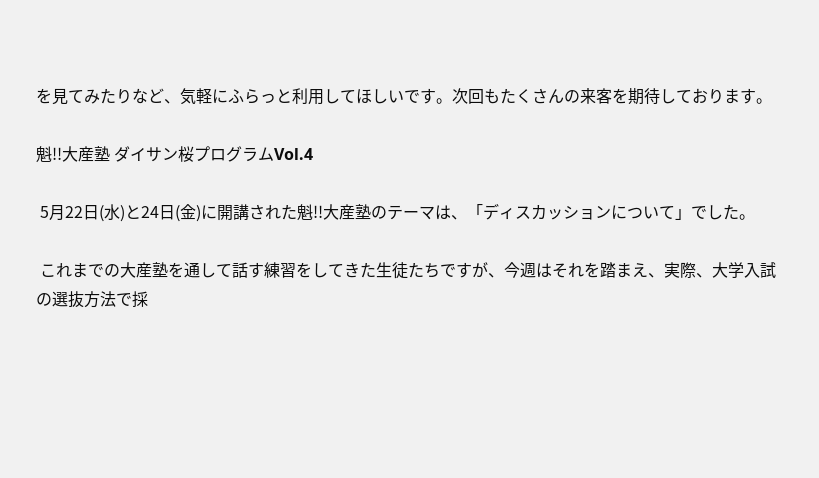を見てみたりなど、気軽にふらっと利用してほしいです。次回もたくさんの来客を期待しております。

魁!!大産塾 ダイサン桜プログラムVol.4

 5月22日(水)と24日(金)に開講された魁!!大産塾のテーマは、「ディスカッションについて」でした。

 これまでの大産塾を通して話す練習をしてきた生徒たちですが、今週はそれを踏まえ、実際、大学入試の選抜方法で採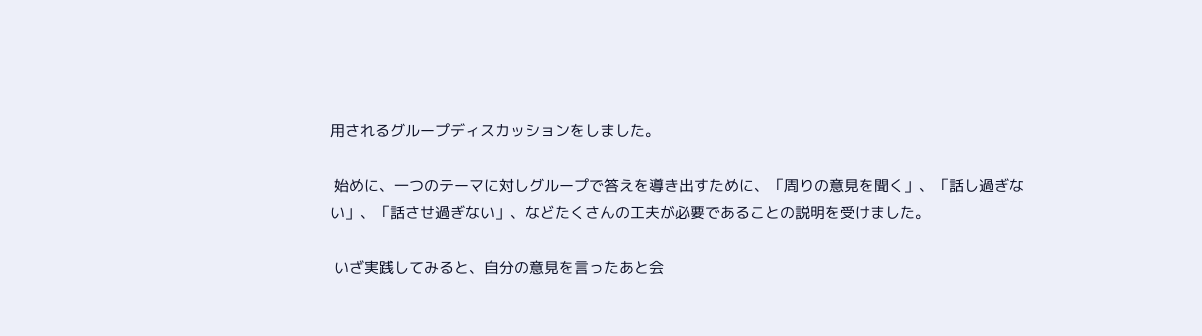用されるグループディスカッションをしました。

 始めに、一つのテーマに対しグループで答えを導き出すために、「周りの意見を聞く」、「話し過ぎない」、「話させ過ぎない」、などたくさんの工夫が必要であることの説明を受けました。

 いざ実践してみると、自分の意見を言ったあと会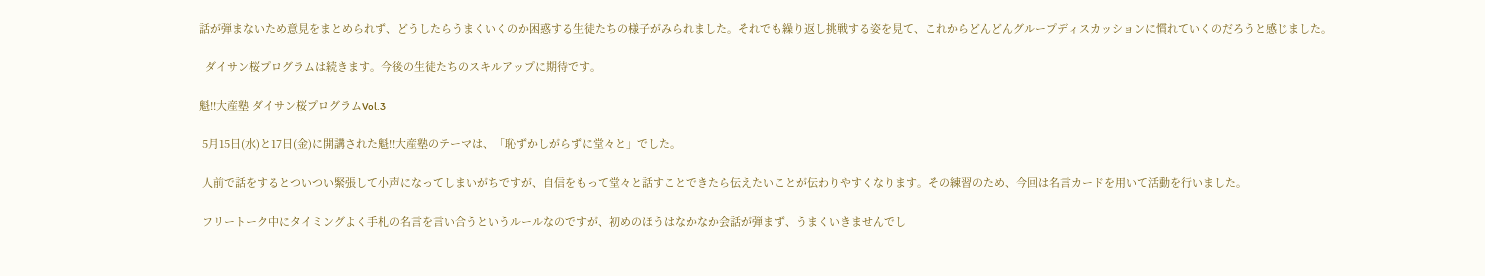話が弾まないため意見をまとめられず、どうしたらうまくいくのか困惑する生徒たちの様子がみられました。それでも繰り返し挑戦する姿を見て、これからどんどんグループディスカッションに慣れていくのだろうと感じました。

  ダイサン桜プログラムは続きます。今後の生徒たちのスキルアップに期待です。

魁!!大産塾 ダイサン桜プログラムVol.3

 5月15日(水)と17日(金)に開講された魁!!大産塾のテーマは、「恥ずかしがらずに堂々と」でした。

 人前で話をするとついつい緊張して小声になってしまいがちですが、自信をもって堂々と話すことできたら伝えたいことが伝わりやすくなります。その練習のため、今回は名言カードを用いて活動を行いました。

 フリートーク中にタイミングよく手札の名言を言い合うというルールなのですが、初めのほうはなかなか会話が弾まず、うまくいきませんでし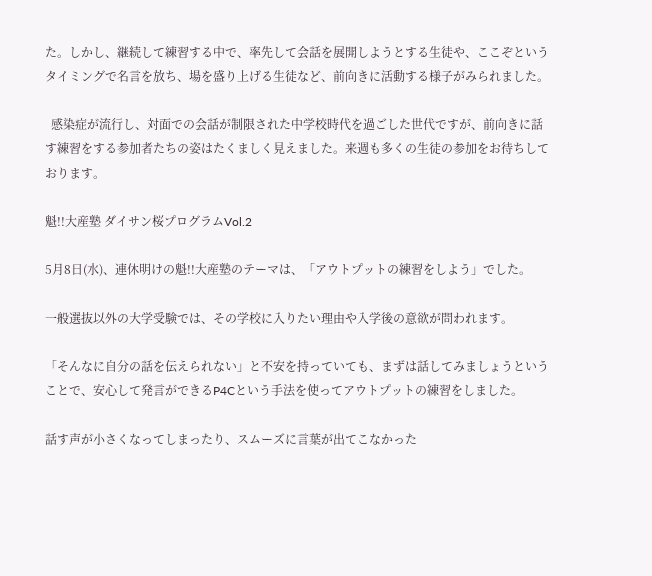た。しかし、継続して練習する中で、率先して会話を展開しようとする生徒や、ここぞというタイミングで名言を放ち、場を盛り上げる生徒など、前向きに活動する様子がみられました。

  感染症が流行し、対面での会話が制限された中学校時代を過ごした世代ですが、前向きに話す練習をする参加者たちの姿はたくましく見えました。来週も多くの生徒の参加をお待ちしております。

魁!!大産塾 ダイサン桜プログラムVol.2

5月8日(水)、連休明けの魁!!大産塾のテーマは、「アウトプットの練習をしよう」でした。

一般選抜以外の大学受験では、その学校に入りたい理由や入学後の意欲が問われます。

「そんなに自分の話を伝えられない」と不安を持っていても、まずは話してみましょうということで、安心して発言ができるP4Cという手法を使ってアウトプットの練習をしました。

話す声が小さくなってしまったり、スムーズに言葉が出てこなかった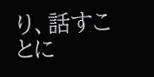り、話すことに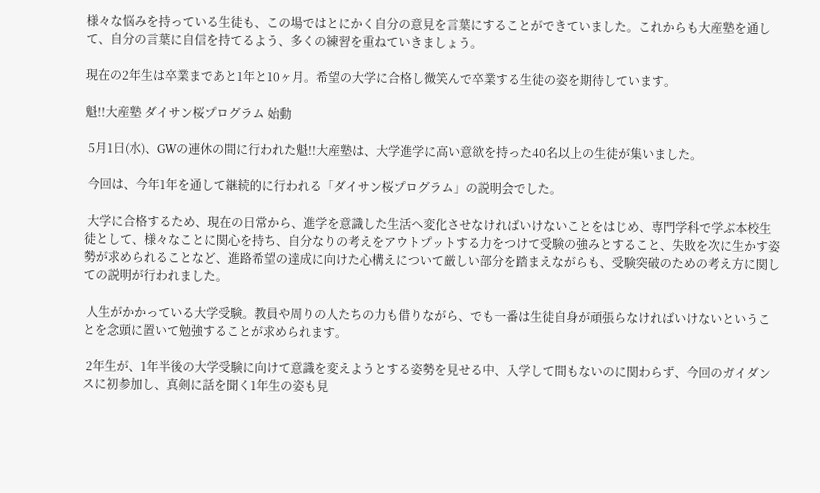様々な悩みを持っている生徒も、この場ではとにかく自分の意見を言葉にすることができていました。これからも大産塾を通して、自分の言葉に自信を持てるよう、多くの練習を重ねていきましょう。

現在の2年生は卒業まであと1年と10ヶ月。希望の大学に合格し微笑んで卒業する生徒の姿を期待しています。

魁!!大産塾 ダイサン桜プログラム 始動

 5月1日(水)、GWの連休の間に行われた魁!!大産塾は、大学進学に高い意欲を持った40名以上の生徒が集いました。

 今回は、今年1年を通して継続的に行われる「ダイサン桜プログラム」の説明会でした。

 大学に合格するため、現在の日常から、進学を意識した生活へ変化させなければいけないことをはじめ、専門学科で学ぶ本校生徒として、様々なことに関心を持ち、自分なりの考えをアウトプットする力をつけて受験の強みとすること、失敗を次に生かす姿勢が求められることなど、進路希望の達成に向けた心構えについて厳しい部分を踏まえながらも、受験突破のための考え方に関しての説明が行われました。

 人生がかかっている大学受験。教員や周りの人たちの力も借りながら、でも一番は生徒自身が頑張らなければいけないということを念頭に置いて勉強することが求められます。

 2年生が、1年半後の大学受験に向けて意識を変えようとする姿勢を見せる中、入学して間もないのに関わらず、今回のガイダンスに初参加し、真剣に話を聞く1年生の姿も見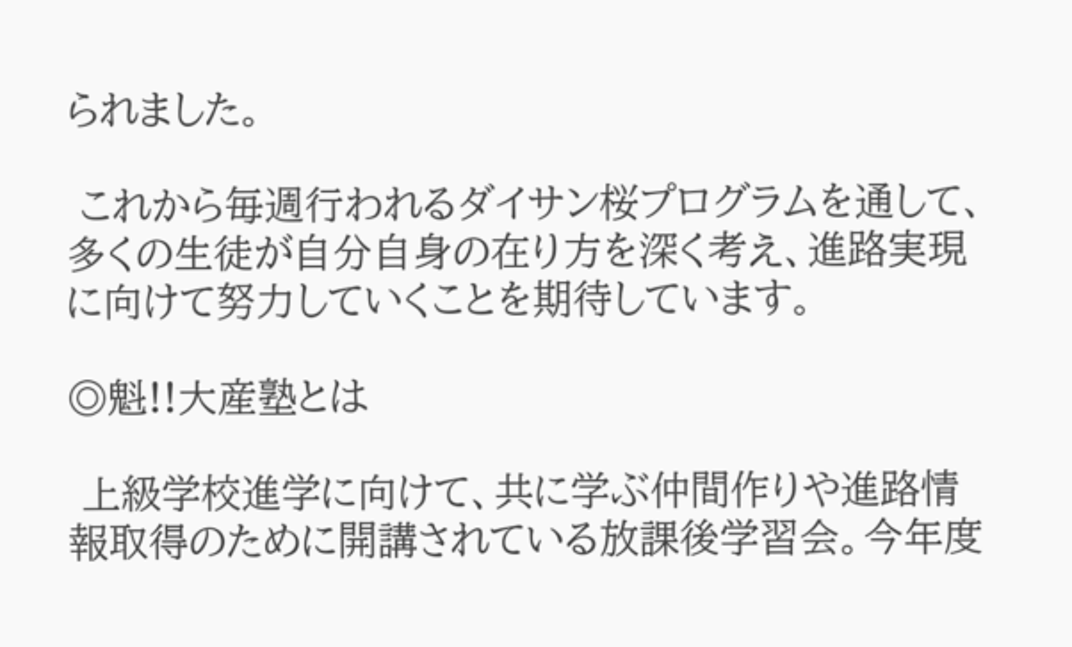られました。

 これから毎週行われるダイサン桜プログラムを通して、多くの生徒が自分自身の在り方を深く考え、進路実現に向けて努力していくことを期待しています。

◎魁!!大産塾とは

 上級学校進学に向けて、共に学ぶ仲間作りや進路情報取得のために開講されている放課後学習会。今年度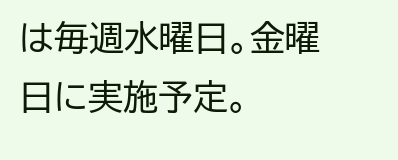は毎週水曜日。金曜日に実施予定。